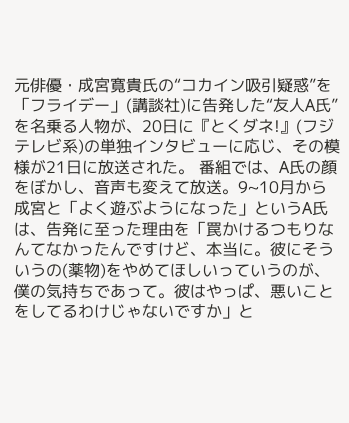元俳優・成宮寛貴氏の“コカイン吸引疑惑”を「フライデー」(講談社)に告発した“友人A氏”を名乗る人物が、20日に『とくダネ!』(フジテレビ系)の単独インタビューに応じ、その模様が21日に放送された。 番組では、A氏の顔をぼかし、音声も変えて放送。9~10月から成宮と「よく遊ぶようになった」というA氏は、告発に至った理由を「罠かけるつもりなんてなかったんですけど、本当に。彼にそういうの(薬物)をやめてほしいっていうのが、僕の気持ちであって。彼はやっぱ、悪いことをしてるわけじゃないですか」と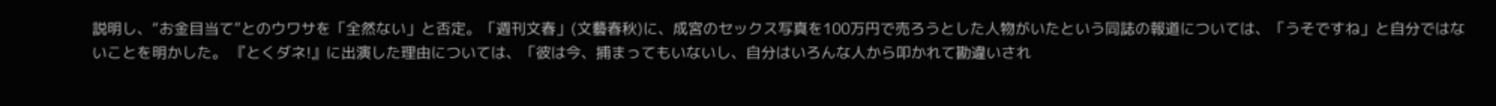説明し、“お金目当て”とのウワサを「全然ない」と否定。「週刊文春」(文藝春秋)に、成宮のセックス写真を100万円で売ろうとした人物がいたという同誌の報道については、「うそですね」と自分ではないことを明かした。 『とくダネ!』に出演した理由については、「彼は今、捕まってもいないし、自分はいろんな人から叩かれて勘違いされ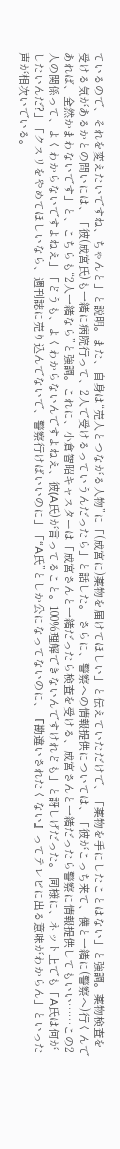ているので、それを変えたいですね、ちゃんと」と説明。また、自身は“売人とつながる人物”に「(成宮に)薬物を届けてほしい」と伝えていただけで、「薬物を手にしたことはない」と強調。薬物検査を受ける気があるかとの問いには、「彼(成宮氏)も一緒に病院行って、2人で受けるっていうんだったら」と話した。 さらに、警察への情報提供については、「彼がこっち来て、僕と一緒に(警察へ)行くんであれば、全然かまわないです」と、こちらも“2人一緒なら”と強調。これに、小倉智昭キャスターは「成宮さんと一緒だったら検査を受ける、成宮さんと一緒だったら警察に情報提供してもいい……この2人の関係って、よくわからないですよねえ」「どうも、よくわからないんですよねえ、彼(A氏)が言ってること。100%理解できないんですけれども」と訝しげだった。 同様に、ネット上でも「A氏は何がしたいんだ?」「クスリをやめてほしいなら、週刊誌に売り込んでないで、警察行けばいいのに」「“A氏”としか公になってないのに、『勘違いされたくない』ってテレビに出る意味がわからん」といった声が相次いでいる。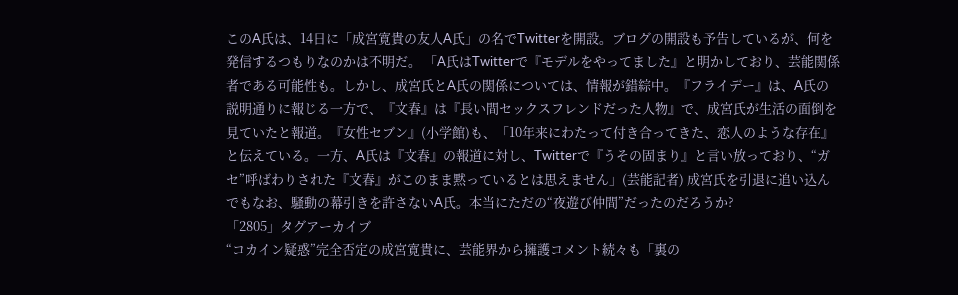このA氏は、14日に「成宮寛貴の友人A氏」の名でTwitterを開設。ブログの開設も予告しているが、何を発信するつもりなのかは不明だ。 「A氏はTwitterで『モデルをやってました』と明かしており、芸能関係者である可能性も。しかし、成宮氏とA氏の関係については、情報が錯綜中。『フライデー』は、A氏の説明通りに報じる一方で、『文春』は『長い間セックスフレンドだった人物』で、成宮氏が生活の面倒を見ていたと報道。『女性セブン』(小学館)も、「10年来にわたって付き合ってきた、恋人のような存在』と伝えている。一方、A氏は『文春』の報道に対し、Twitterで『うその固まり』と言い放っており、“ガセ”呼ばわりされた『文春』がこのまま黙っているとは思えません」(芸能記者) 成宮氏を引退に追い込んでもなお、騒動の幕引きを許さないA氏。本当にただの“夜遊び仲間”だったのだろうか?
「2805」タグアーカイブ
“コカイン疑惑”完全否定の成宮寛貴に、芸能界から擁護コメント続々も「裏の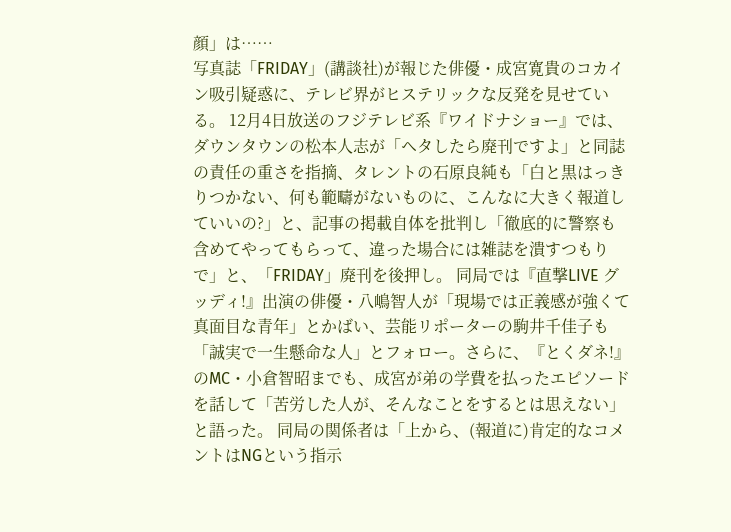顔」は……
写真誌「FRIDAY」(講談社)が報じた俳優・成宮寛貴のコカイン吸引疑惑に、テレビ界がヒステリックな反発を見せている。 12月4日放送のフジテレビ系『ワイドナショー』では、ダウンタウンの松本人志が「ヘタしたら廃刊ですよ」と同誌の責任の重さを指摘、タレントの石原良純も「白と黒はっきりつかない、何も範疇がないものに、こんなに大きく報道していいの?」と、記事の掲載自体を批判し「徹底的に警察も含めてやってもらって、違った場合には雑誌を潰すつもりで」と、「FRIDAY」廃刊を後押し。 同局では『直撃LIVE グッディ!』出演の俳優・八嶋智人が「現場では正義感が強くて真面目な青年」とかばい、芸能リポーターの駒井千佳子も「誠実で一生懸命な人」とフォロー。さらに、『とくダネ!』のMC・小倉智昭までも、成宮が弟の学費を払ったエピソードを話して「苦労した人が、そんなことをするとは思えない」と語った。 同局の関係者は「上から、(報道に)肯定的なコメントはNGという指示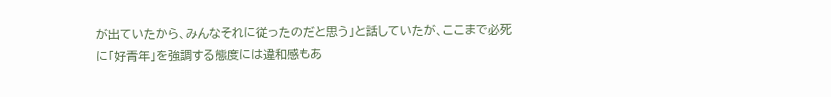が出ていたから、みんなそれに従ったのだと思う」と話していたが、ここまで必死に「好青年」を強調する態度には違和感もあ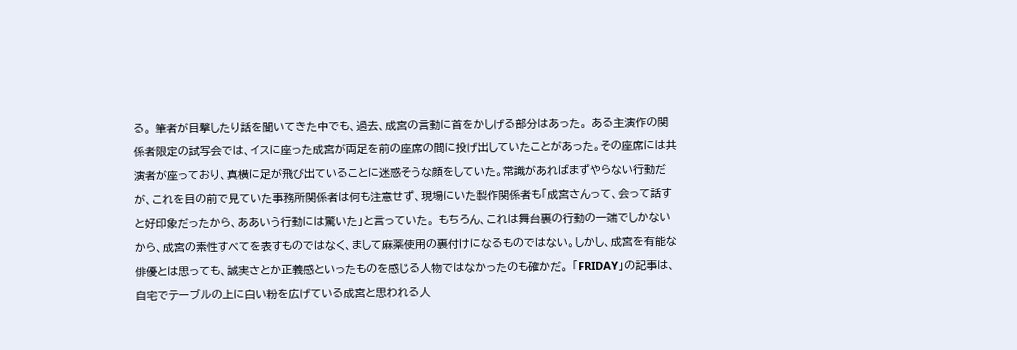る。 筆者が目撃したり話を聞いてきた中でも、過去、成宮の言動に首をかしげる部分はあった。 ある主演作の関係者限定の試写会では、イスに座った成宮が両足を前の座席の間に投げ出していたことがあった。その座席には共演者が座っており、真横に足が飛び出ていることに迷惑そうな顔をしていた。常識があればまずやらない行動だが、これを目の前で見ていた事務所関係者は何も注意せず、現場にいた製作関係者も「成宮さんって、会って話すと好印象だったから、ああいう行動には驚いた」と言っていた。 もちろん、これは舞台裏の行動の一端でしかないから、成宮の素性すべてを表すものではなく、まして麻薬使用の裏付けになるものではない。しかし、成宮を有能な俳優とは思っても、誠実さとか正義感といったものを感じる人物ではなかったのも確かだ。 「FRIDAY」の記事は、自宅でテーブルの上に白い粉を広げている成宮と思われる人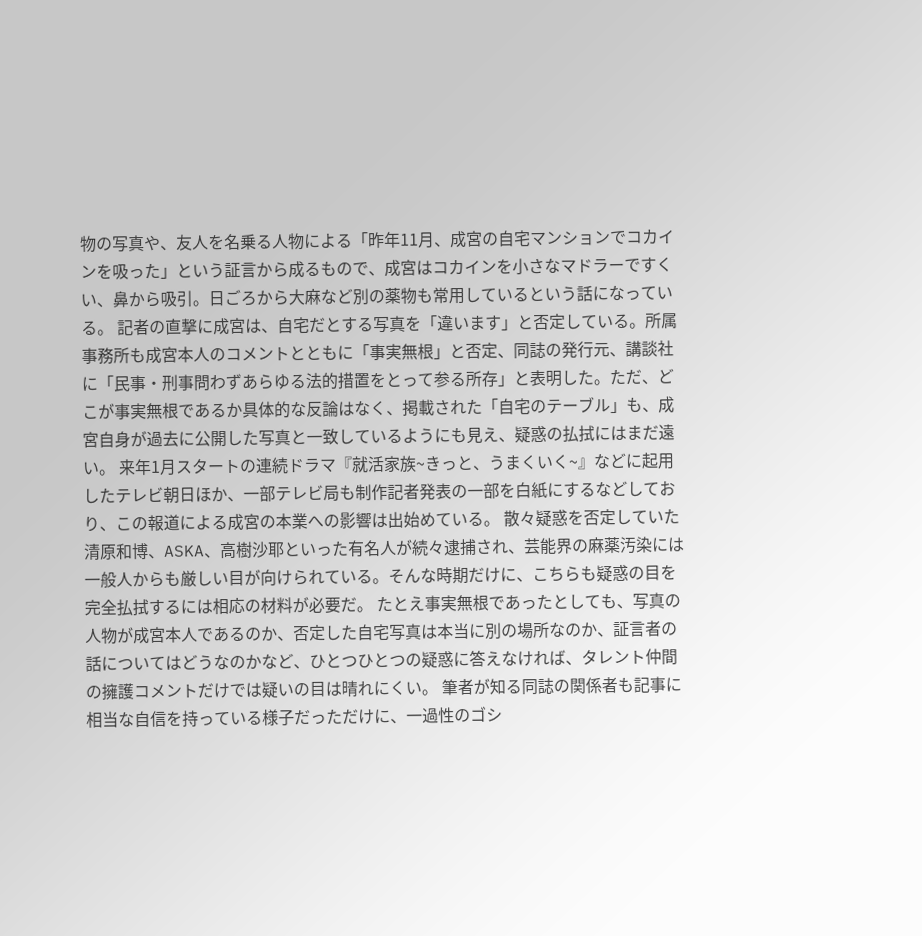物の写真や、友人を名乗る人物による「昨年11月、成宮の自宅マンションでコカインを吸った」という証言から成るもので、成宮はコカインを小さなマドラーですくい、鼻から吸引。日ごろから大麻など別の薬物も常用しているという話になっている。 記者の直撃に成宮は、自宅だとする写真を「違います」と否定している。所属事務所も成宮本人のコメントとともに「事実無根」と否定、同誌の発行元、講談社に「民事・刑事問わずあらゆる法的措置をとって参る所存」と表明した。ただ、どこが事実無根であるか具体的な反論はなく、掲載された「自宅のテーブル」も、成宮自身が過去に公開した写真と一致しているようにも見え、疑惑の払拭にはまだ遠い。 来年1月スタートの連続ドラマ『就活家族~きっと、うまくいく~』などに起用したテレビ朝日ほか、一部テレビ局も制作記者発表の一部を白紙にするなどしており、この報道による成宮の本業への影響は出始めている。 散々疑惑を否定していた清原和博、ASKA、高樹沙耶といった有名人が続々逮捕され、芸能界の麻薬汚染には一般人からも厳しい目が向けられている。そんな時期だけに、こちらも疑惑の目を完全払拭するには相応の材料が必要だ。 たとえ事実無根であったとしても、写真の人物が成宮本人であるのか、否定した自宅写真は本当に別の場所なのか、証言者の話についてはどうなのかなど、ひとつひとつの疑惑に答えなければ、タレント仲間の擁護コメントだけでは疑いの目は晴れにくい。 筆者が知る同誌の関係者も記事に相当な自信を持っている様子だっただけに、一過性のゴシ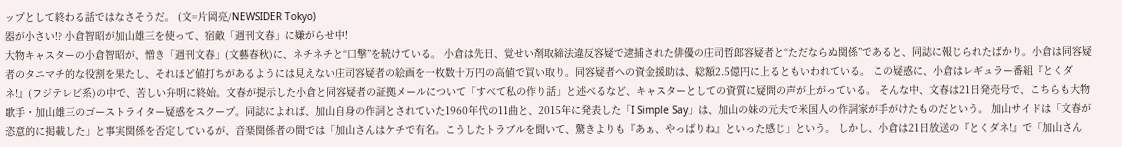ップとして終わる話ではなさそうだ。 (文=片岡亮/NEWSIDER Tokyo)
器が小さい!? 小倉智昭が加山雄三を使って、宿敵「週刊文春」に嫌がらせ中!
大物キャスターの小倉智昭が、憎き「週刊文春」(文藝春秋)に、ネチネチと“口撃”を続けている。 小倉は先日、覚せい剤取締法違反容疑で逮捕された俳優の庄司哲郎容疑者と“ただならぬ関係”であると、同誌に報じられたばかり。小倉は同容疑者のタニマチ的な役割を果たし、それほど値打ちがあるようには見えない庄司容疑者の絵画を一枚数十万円の高値で買い取り。同容疑者への資金援助は、総額2.5億円に上るともいわれている。 この疑惑に、小倉はレギュラー番組『とくダネ!』(フジテレビ系)の中で、苦しい弁明に終始。文春が提示した小倉と同容疑者の証拠メールについて「すべて私の作り話」と述べるなど、キャスターとしての資質に疑問の声が上がっている。 そんな中、文春は21日発売号で、こちらも大物歌手・加山雄三のゴーストライター疑惑をスクープ。同誌によれば、加山自身の作詞とされていた1960年代の11曲と、2015年に発表した「I Simple Say」は、加山の妹の元夫で米国人の作詞家が手がけたものだという。 加山サイドは「文春が恣意的に掲載した」と事実関係を否定しているが、音楽関係者の間では「加山さんはケチで有名。こうしたトラブルを聞いて、驚きよりも『あぁ、やっぱりね』といった感じ」という。 しかし、小倉は21日放送の『とくダネ!』で「加山さん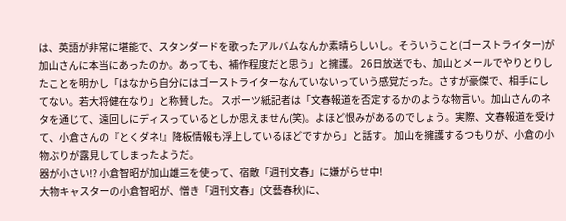は、英語が非常に堪能で、スタンダードを歌ったアルバムなんか素晴らしいし。そういうこと(ゴーストライター)が加山さんに本当にあったのか。あっても、補作程度だと思う」と擁護。 26日放送でも、加山とメールでやりとりしたことを明かし「はなから自分にはゴーストライターなんていないっていう感覚だった。さすが豪傑で、相手にしてない。若大将健在なり」と称賛した。 スポーツ紙記者は「文春報道を否定するかのような物言い。加山さんのネタを通じて、遠回しにディスっているとしか思えません(笑)。よほど恨みがあるのでしょう。実際、文春報道を受けて、小倉さんの『とくダネ!』降板情報も浮上しているほどですから」と話す。 加山を擁護するつもりが、小倉の小物ぶりが露見してしまったようだ。
器が小さい!? 小倉智昭が加山雄三を使って、宿敵「週刊文春」に嫌がらせ中!
大物キャスターの小倉智昭が、憎き「週刊文春」(文藝春秋)に、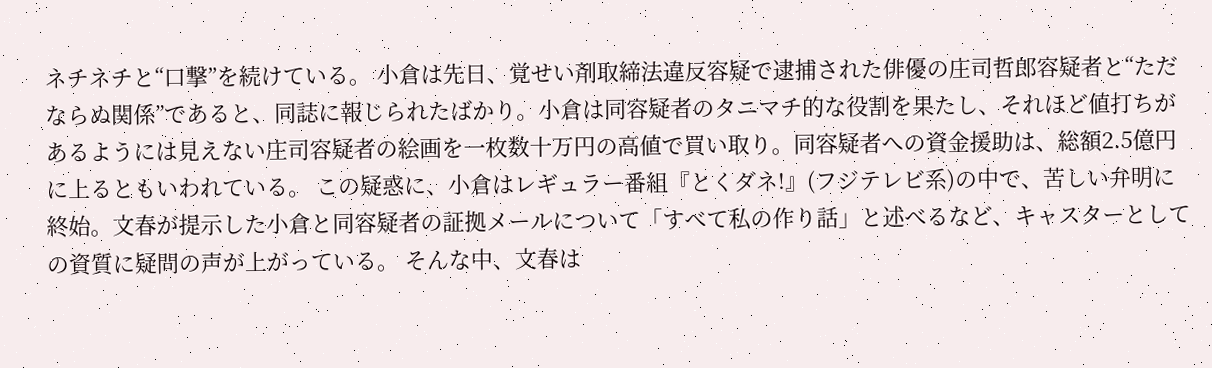ネチネチと“口撃”を続けている。 小倉は先日、覚せい剤取締法違反容疑で逮捕された俳優の庄司哲郎容疑者と“ただならぬ関係”であると、同誌に報じられたばかり。小倉は同容疑者のタニマチ的な役割を果たし、それほど値打ちがあるようには見えない庄司容疑者の絵画を一枚数十万円の高値で買い取り。同容疑者への資金援助は、総額2.5億円に上るともいわれている。 この疑惑に、小倉はレギュラー番組『とくダネ!』(フジテレビ系)の中で、苦しい弁明に終始。文春が提示した小倉と同容疑者の証拠メールについて「すべて私の作り話」と述べるなど、キャスターとしての資質に疑問の声が上がっている。 そんな中、文春は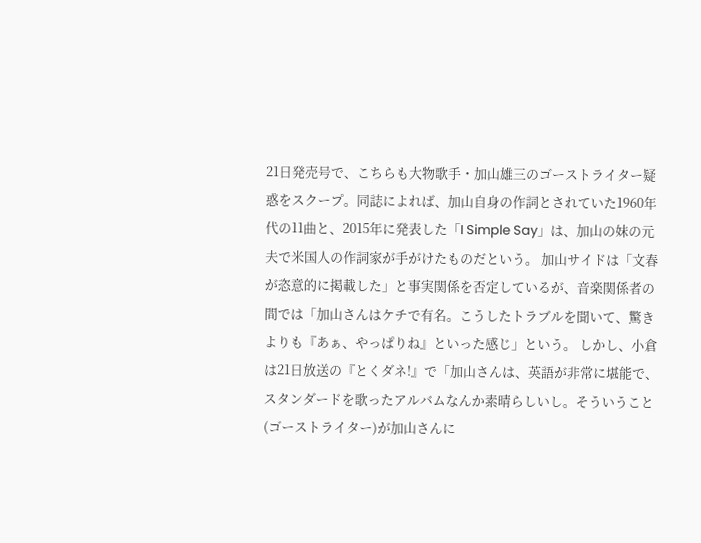21日発売号で、こちらも大物歌手・加山雄三のゴーストライター疑惑をスクープ。同誌によれば、加山自身の作詞とされていた1960年代の11曲と、2015年に発表した「I Simple Say」は、加山の妹の元夫で米国人の作詞家が手がけたものだという。 加山サイドは「文春が恣意的に掲載した」と事実関係を否定しているが、音楽関係者の間では「加山さんはケチで有名。こうしたトラブルを聞いて、驚きよりも『あぁ、やっぱりね』といった感じ」という。 しかし、小倉は21日放送の『とくダネ!』で「加山さんは、英語が非常に堪能で、スタンダードを歌ったアルバムなんか素晴らしいし。そういうこと(ゴーストライター)が加山さんに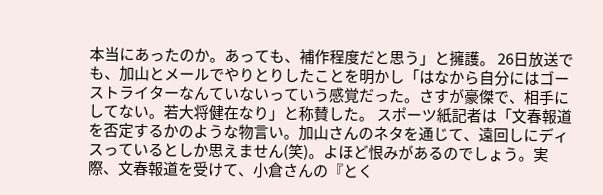本当にあったのか。あっても、補作程度だと思う」と擁護。 26日放送でも、加山とメールでやりとりしたことを明かし「はなから自分にはゴーストライターなんていないっていう感覚だった。さすが豪傑で、相手にしてない。若大将健在なり」と称賛した。 スポーツ紙記者は「文春報道を否定するかのような物言い。加山さんのネタを通じて、遠回しにディスっているとしか思えません(笑)。よほど恨みがあるのでしょう。実際、文春報道を受けて、小倉さんの『とく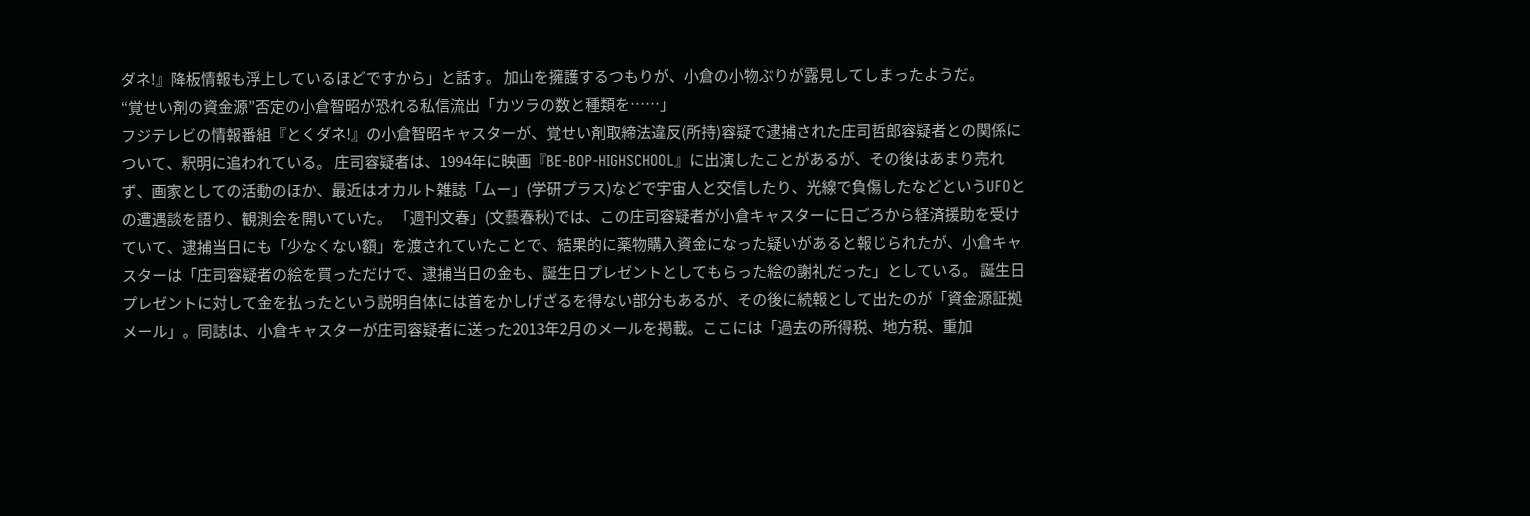ダネ!』降板情報も浮上しているほどですから」と話す。 加山を擁護するつもりが、小倉の小物ぶりが露見してしまったようだ。
“覚せい剤の資金源”否定の小倉智昭が恐れる私信流出「カツラの数と種類を……」
フジテレビの情報番組『とくダネ!』の小倉智昭キャスターが、覚せい剤取締法違反(所持)容疑で逮捕された庄司哲郎容疑者との関係について、釈明に追われている。 庄司容疑者は、1994年に映画『BE-BOP-HIGHSCHOOL』に出演したことがあるが、その後はあまり売れず、画家としての活動のほか、最近はオカルト雑誌「ムー」(学研プラス)などで宇宙人と交信したり、光線で負傷したなどというUFOとの遭遇談を語り、観測会を開いていた。 「週刊文春」(文藝春秋)では、この庄司容疑者が小倉キャスターに日ごろから経済援助を受けていて、逮捕当日にも「少なくない額」を渡されていたことで、結果的に薬物購入資金になった疑いがあると報じられたが、小倉キャスターは「庄司容疑者の絵を買っただけで、逮捕当日の金も、誕生日プレゼントとしてもらった絵の謝礼だった」としている。 誕生日プレゼントに対して金を払ったという説明自体には首をかしげざるを得ない部分もあるが、その後に続報として出たのが「資金源証拠メール」。同誌は、小倉キャスターが庄司容疑者に送った2013年2月のメールを掲載。ここには「過去の所得税、地方税、重加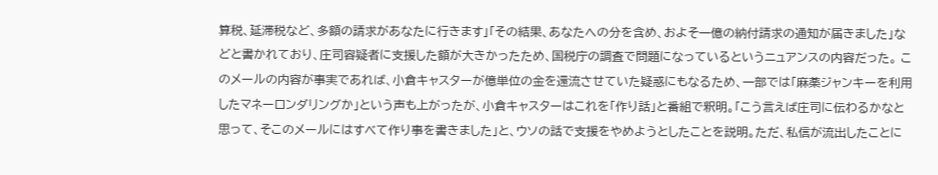算税、延滞税など、多額の請求があなたに行きます」「その結果、あなたへの分を含め、およそ一億の納付請求の通知が届きました」などと書かれており、庄司容疑者に支援した額が大きかったため、国税庁の調査で問題になっているというニュアンスの内容だった。 このメールの内容が事実であれば、小倉キャスターが億単位の金を還流させていた疑惑にもなるため、一部では「麻薬ジャンキーを利用したマネーロンダリングか」という声も上がったが、小倉キャスターはこれを「作り話」と番組で釈明。「こう言えば庄司に伝わるかなと思って、そこのメールにはすべて作り事を書きました」と、ウソの話で支援をやめようとしたことを説明。ただ、私信が流出したことに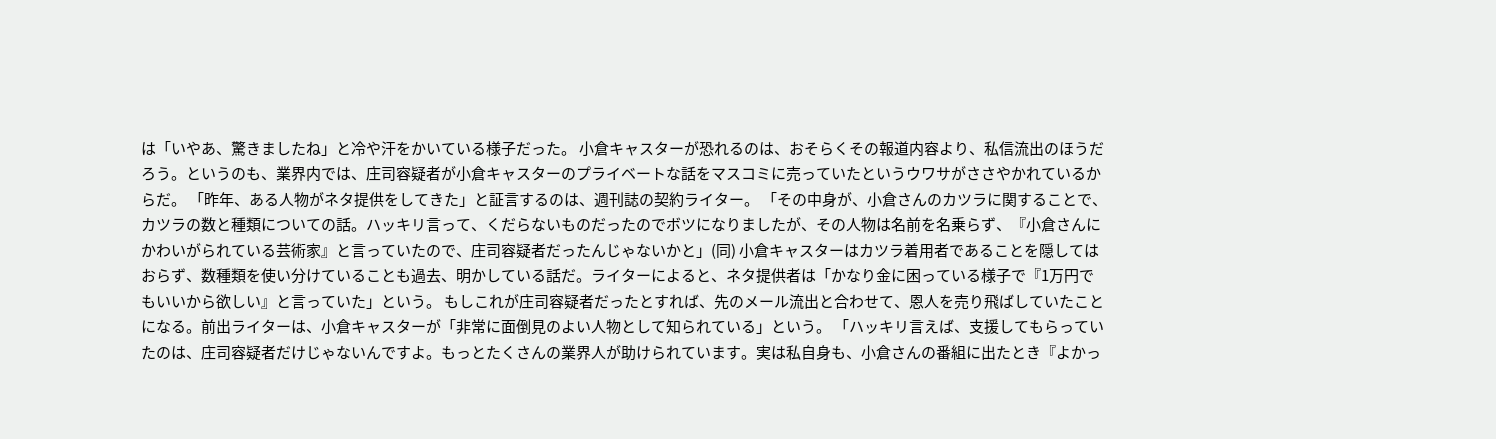は「いやあ、驚きましたね」と冷や汗をかいている様子だった。 小倉キャスターが恐れるのは、おそらくその報道内容より、私信流出のほうだろう。というのも、業界内では、庄司容疑者が小倉キャスターのプライベートな話をマスコミに売っていたというウワサがささやかれているからだ。 「昨年、ある人物がネタ提供をしてきた」と証言するのは、週刊誌の契約ライター。 「その中身が、小倉さんのカツラに関することで、カツラの数と種類についての話。ハッキリ言って、くだらないものだったのでボツになりましたが、その人物は名前を名乗らず、『小倉さんにかわいがられている芸術家』と言っていたので、庄司容疑者だったんじゃないかと」(同) 小倉キャスターはカツラ着用者であることを隠してはおらず、数種類を使い分けていることも過去、明かしている話だ。ライターによると、ネタ提供者は「かなり金に困っている様子で『1万円でもいいから欲しい』と言っていた」という。 もしこれが庄司容疑者だったとすれば、先のメール流出と合わせて、恩人を売り飛ばしていたことになる。前出ライターは、小倉キャスターが「非常に面倒見のよい人物として知られている」という。 「ハッキリ言えば、支援してもらっていたのは、庄司容疑者だけじゃないんですよ。もっとたくさんの業界人が助けられています。実は私自身も、小倉さんの番組に出たとき『よかっ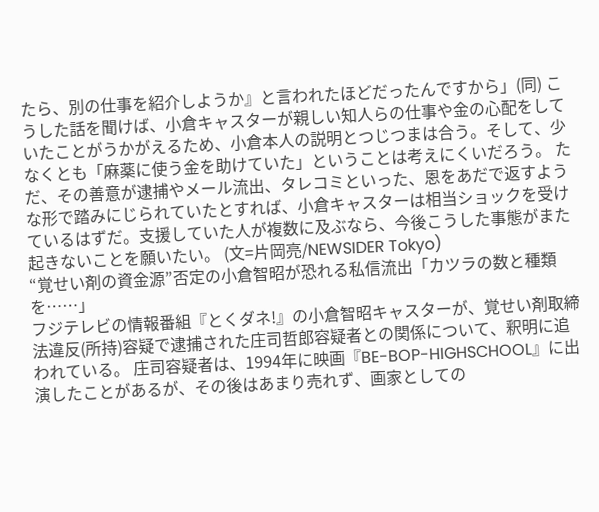たら、別の仕事を紹介しようか』と言われたほどだったんですから」(同) こうした話を聞けば、小倉キャスターが親しい知人らの仕事や金の心配をしていたことがうかがえるため、小倉本人の説明とつじつまは合う。そして、少なくとも「麻薬に使う金を助けていた」ということは考えにくいだろう。 ただ、その善意が逮捕やメール流出、タレコミといった、恩をあだで返すような形で踏みにじられていたとすれば、小倉キャスターは相当ショックを受けているはずだ。支援していた人が複数に及ぶなら、今後こうした事態がまた起きないことを願いたい。 (文=片岡亮/NEWSIDER Tokyo)
“覚せい剤の資金源”否定の小倉智昭が恐れる私信流出「カツラの数と種類を……」
フジテレビの情報番組『とくダネ!』の小倉智昭キャスターが、覚せい剤取締法違反(所持)容疑で逮捕された庄司哲郎容疑者との関係について、釈明に追われている。 庄司容疑者は、1994年に映画『BE-BOP-HIGHSCHOOL』に出演したことがあるが、その後はあまり売れず、画家としての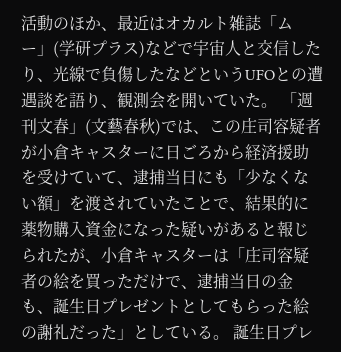活動のほか、最近はオカルト雑誌「ムー」(学研プラス)などで宇宙人と交信したり、光線で負傷したなどというUFOとの遭遇談を語り、観測会を開いていた。 「週刊文春」(文藝春秋)では、この庄司容疑者が小倉キャスターに日ごろから経済援助を受けていて、逮捕当日にも「少なくない額」を渡されていたことで、結果的に薬物購入資金になった疑いがあると報じられたが、小倉キャスターは「庄司容疑者の絵を買っただけで、逮捕当日の金も、誕生日プレゼントとしてもらった絵の謝礼だった」としている。 誕生日プレ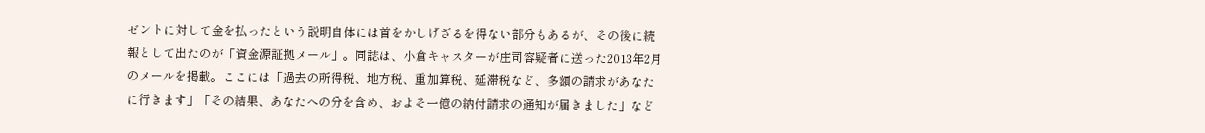ゼントに対して金を払ったという説明自体には首をかしげざるを得ない部分もあるが、その後に続報として出たのが「資金源証拠メール」。同誌は、小倉キャスターが庄司容疑者に送った2013年2月のメールを掲載。ここには「過去の所得税、地方税、重加算税、延滞税など、多額の請求があなたに行きます」「その結果、あなたへの分を含め、およそ一億の納付請求の通知が届きました」など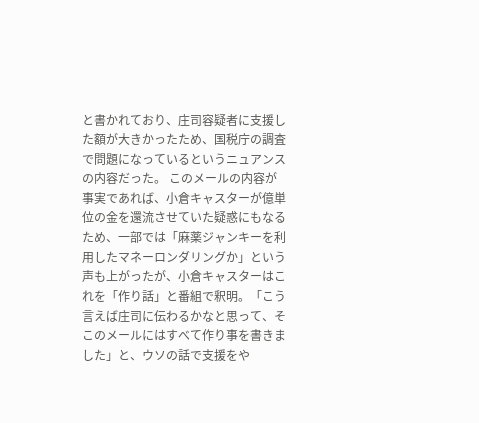と書かれており、庄司容疑者に支援した額が大きかったため、国税庁の調査で問題になっているというニュアンスの内容だった。 このメールの内容が事実であれば、小倉キャスターが億単位の金を還流させていた疑惑にもなるため、一部では「麻薬ジャンキーを利用したマネーロンダリングか」という声も上がったが、小倉キャスターはこれを「作り話」と番組で釈明。「こう言えば庄司に伝わるかなと思って、そこのメールにはすべて作り事を書きました」と、ウソの話で支援をや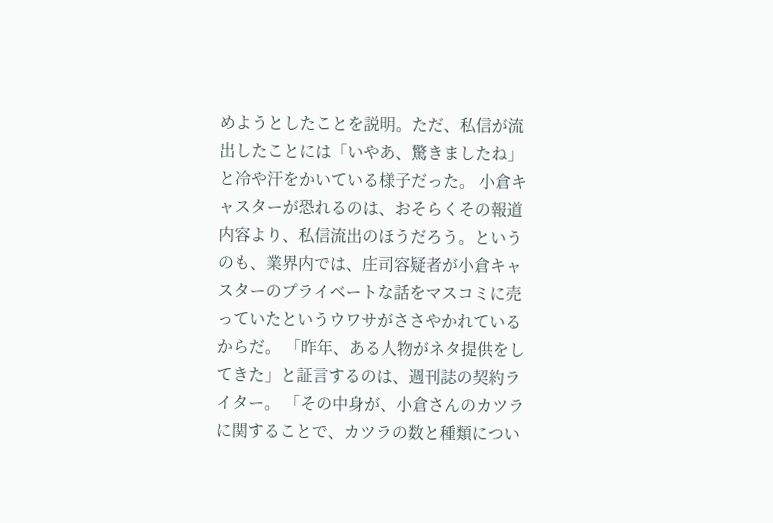めようとしたことを説明。ただ、私信が流出したことには「いやあ、驚きましたね」と冷や汗をかいている様子だった。 小倉キャスターが恐れるのは、おそらくその報道内容より、私信流出のほうだろう。というのも、業界内では、庄司容疑者が小倉キャスターのプライベートな話をマスコミに売っていたというウワサがささやかれているからだ。 「昨年、ある人物がネタ提供をしてきた」と証言するのは、週刊誌の契約ライター。 「その中身が、小倉さんのカツラに関することで、カツラの数と種類につい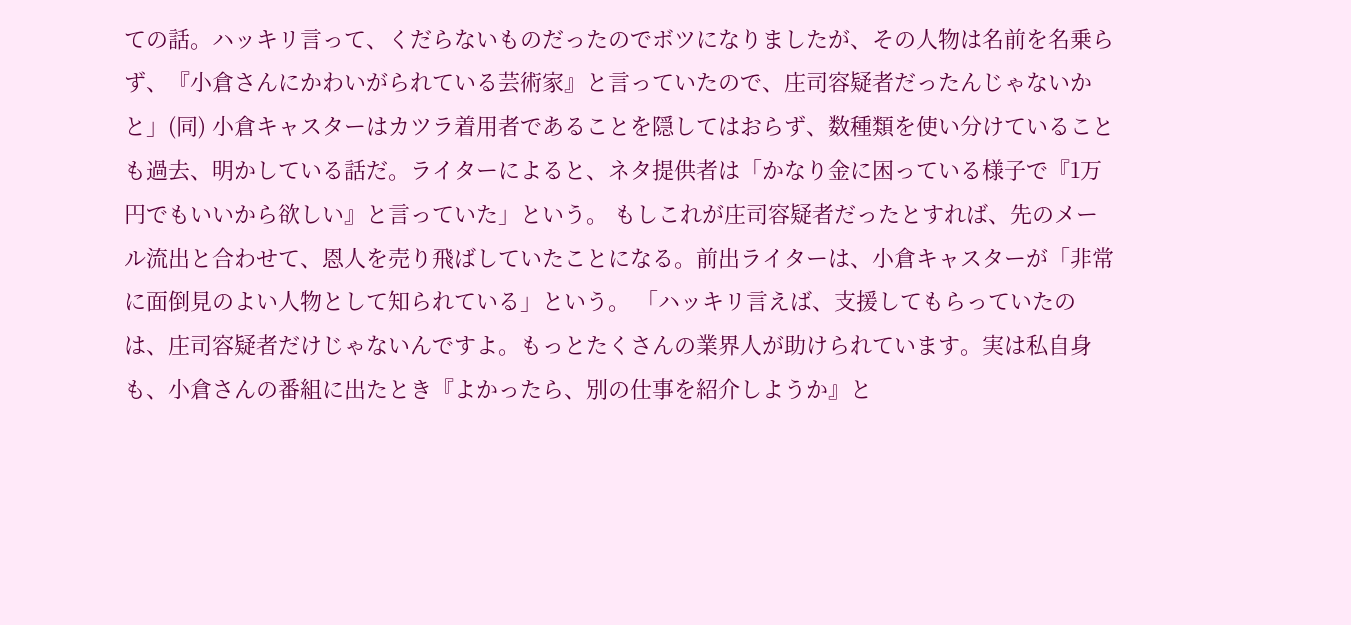ての話。ハッキリ言って、くだらないものだったのでボツになりましたが、その人物は名前を名乗らず、『小倉さんにかわいがられている芸術家』と言っていたので、庄司容疑者だったんじゃないかと」(同) 小倉キャスターはカツラ着用者であることを隠してはおらず、数種類を使い分けていることも過去、明かしている話だ。ライターによると、ネタ提供者は「かなり金に困っている様子で『1万円でもいいから欲しい』と言っていた」という。 もしこれが庄司容疑者だったとすれば、先のメール流出と合わせて、恩人を売り飛ばしていたことになる。前出ライターは、小倉キャスターが「非常に面倒見のよい人物として知られている」という。 「ハッキリ言えば、支援してもらっていたのは、庄司容疑者だけじゃないんですよ。もっとたくさんの業界人が助けられています。実は私自身も、小倉さんの番組に出たとき『よかったら、別の仕事を紹介しようか』と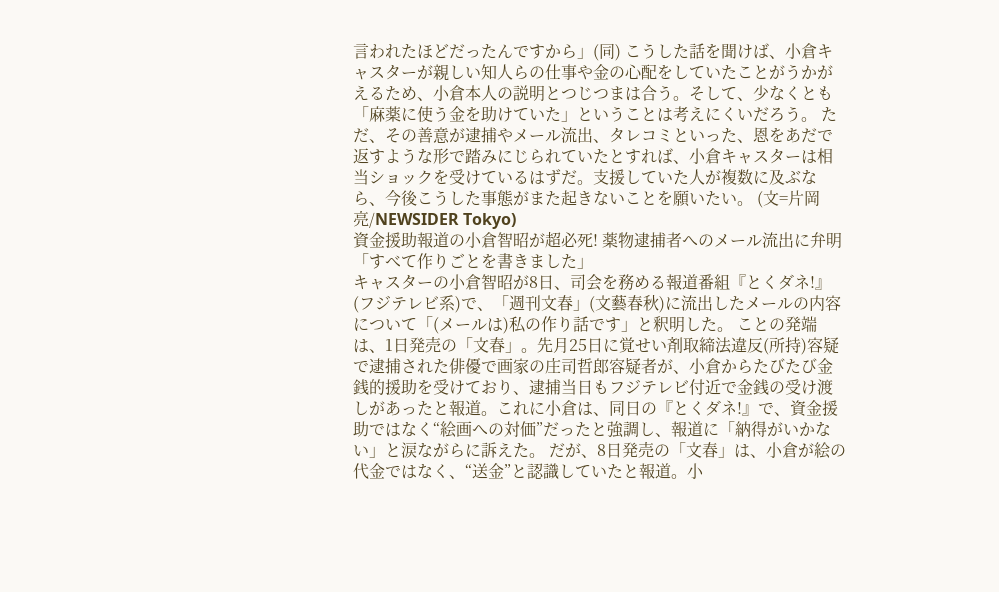言われたほどだったんですから」(同) こうした話を聞けば、小倉キャスターが親しい知人らの仕事や金の心配をしていたことがうかがえるため、小倉本人の説明とつじつまは合う。そして、少なくとも「麻薬に使う金を助けていた」ということは考えにくいだろう。 ただ、その善意が逮捕やメール流出、タレコミといった、恩をあだで返すような形で踏みにじられていたとすれば、小倉キャスターは相当ショックを受けているはずだ。支援していた人が複数に及ぶなら、今後こうした事態がまた起きないことを願いたい。 (文=片岡亮/NEWSIDER Tokyo)
資金援助報道の小倉智昭が超必死! 薬物逮捕者へのメール流出に弁明「すべて作りごとを書きました」
キャスターの小倉智昭が8日、司会を務める報道番組『とくダネ!』(フジテレビ系)で、「週刊文春」(文藝春秋)に流出したメールの内容について「(メールは)私の作り話です」と釈明した。 ことの発端は、1日発売の「文春」。先月25日に覚せい剤取締法違反(所持)容疑で逮捕された俳優で画家の庄司哲郎容疑者が、小倉からたびたび金銭的援助を受けており、逮捕当日もフジテレビ付近で金銭の受け渡しがあったと報道。これに小倉は、同日の『とくダネ!』で、資金援助ではなく“絵画への対価”だったと強調し、報道に「納得がいかない」と涙ながらに訴えた。 だが、8日発売の「文春」は、小倉が絵の代金ではなく、“送金”と認識していたと報道。小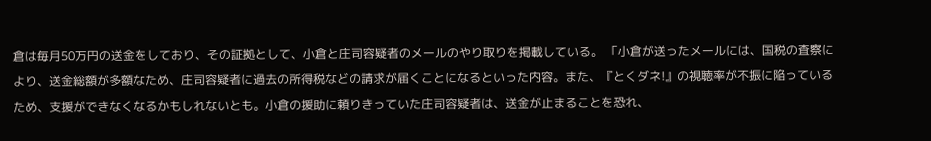倉は毎月50万円の送金をしており、その証拠として、小倉と庄司容疑者のメールのやり取りを掲載している。 「小倉が送ったメールには、国税の査察により、送金総額が多額なため、庄司容疑者に過去の所得税などの請求が届くことになるといった内容。また、『とくダネ!』の視聴率が不振に陥っているため、支援ができなくなるかもしれないとも。小倉の援助に頼りきっていた庄司容疑者は、送金が止まることを恐れ、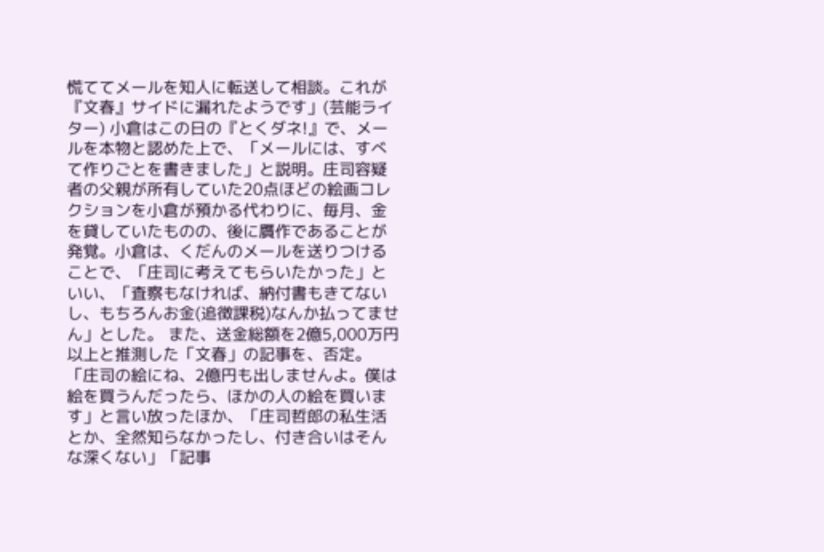慌ててメールを知人に転送して相談。これが『文春』サイドに漏れたようです」(芸能ライター) 小倉はこの日の『とくダネ!』で、メールを本物と認めた上で、「メールには、すべて作りごとを書きました」と説明。庄司容疑者の父親が所有していた20点ほどの絵画コレクションを小倉が預かる代わりに、毎月、金を貸していたものの、後に贋作であることが発覚。小倉は、くだんのメールを送りつけることで、「庄司に考えてもらいたかった」といい、「査察もなければ、納付書もきてないし、もちろんお金(追徴課税)なんか払ってません」とした。 また、送金総額を2億5,000万円以上と推測した「文春」の記事を、否定。「庄司の絵にね、2億円も出しませんよ。僕は絵を買うんだったら、ほかの人の絵を買います」と言い放ったほか、「庄司哲郎の私生活とか、全然知らなかったし、付き合いはそんな深くない」「記事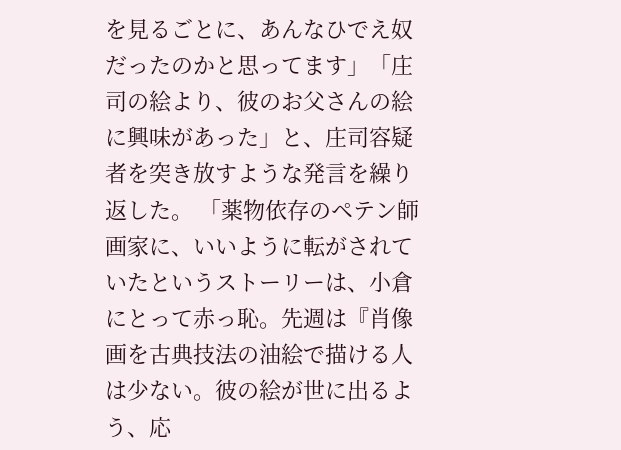を見るごとに、あんなひでえ奴だったのかと思ってます」「庄司の絵より、彼のお父さんの絵に興味があった」と、庄司容疑者を突き放すような発言を繰り返した。 「薬物依存のペテン師画家に、いいように転がされていたというストーリーは、小倉にとって赤っ恥。先週は『肖像画を古典技法の油絵で描ける人は少ない。彼の絵が世に出るよう、応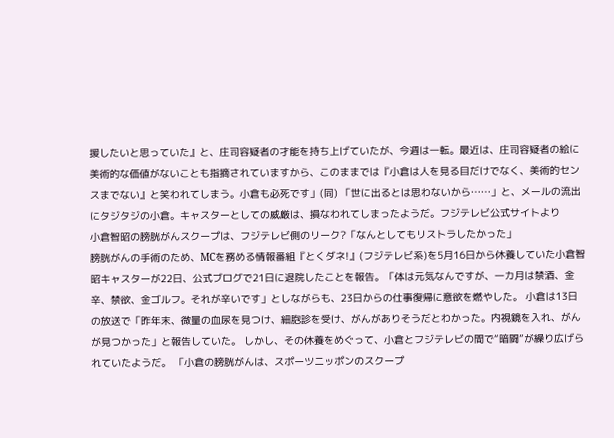援したいと思っていた』と、庄司容疑者の才能を持ち上げていたが、今週は一転。最近は、庄司容疑者の絵に美術的な価値がないことも指摘されていますから、このままでは『小倉は人を見る目だけでなく、美術的センスまでない』と笑われてしまう。小倉も必死です」(同) 「世に出るとは思わないから……」と、メールの流出にタジタジの小倉。キャスターとしての威厳は、損なわれてしまったようだ。フジテレビ公式サイトより
小倉智昭の膀胱がんスクープは、フジテレビ側のリーク?「なんとしてもリストラしたかった」
膀胱がんの手術のため、MCを務める情報番組『とくダネ!』(フジテレビ系)を5月16日から休養していた小倉智昭キャスターが22日、公式ブログで21日に退院したことを報告。「体は元気なんですが、一カ月は禁酒、金辛、禁欲、金ゴルフ。それが辛いです」としながらも、23日からの仕事復帰に意欲を燃やした。 小倉は13日の放送で「昨年末、微量の血尿を見つけ、細胞診を受け、がんがありそうだとわかった。内視鏡を入れ、がんが見つかった」と報告していた。 しかし、その休養をめぐって、小倉とフジテレビの間で“暗闘”が繰り広げられていたようだ。 「小倉の膀胱がんは、スポーツニッポンのスクープ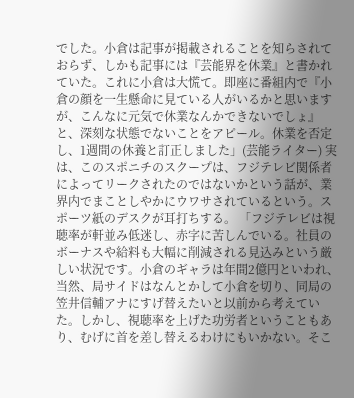でした。小倉は記事が掲載されることを知らされておらず、しかも記事には『芸能界を休業』と書かれていた。これに小倉は大慌て。即座に番組内で『小倉の顔を一生懸命に見ている人がいるかと思いますが、こんなに元気で休業なんかできないでしょ』と、深刻な状態でないことをアピール。休業を否定し、1週間の休養と訂正しました」(芸能ライター) 実は、このスポニチのスクープは、フジテレビ関係者によってリークされたのではないかという話が、業界内でまことしやかにウワサされているという。スポーツ紙のデスクが耳打ちする。 「フジテレビは視聴率が軒並み低迷し、赤字に苦しんでいる。社員のボーナスや給料も大幅に削減される見込みという厳しい状況です。小倉のギャラは年間2億円といわれ、当然、局サイドはなんとかして小倉を切り、同局の笠井信輔アナにすげ替えたいと以前から考えていた。しかし、視聴率を上げた功労者ということもあり、むげに首を差し替えるわけにもいかない。そこ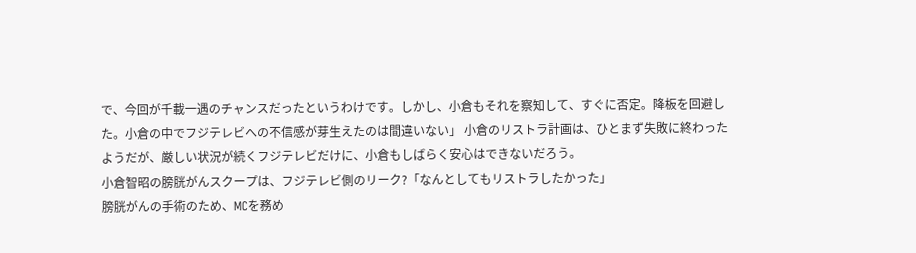で、今回が千載一遇のチャンスだったというわけです。しかし、小倉もそれを察知して、すぐに否定。降板を回避した。小倉の中でフジテレビへの不信感が芽生えたのは間違いない」 小倉のリストラ計画は、ひとまず失敗に終わったようだが、厳しい状況が続くフジテレビだけに、小倉もしばらく安心はできないだろう。
小倉智昭の膀胱がんスクープは、フジテレビ側のリーク?「なんとしてもリストラしたかった」
膀胱がんの手術のため、MCを務め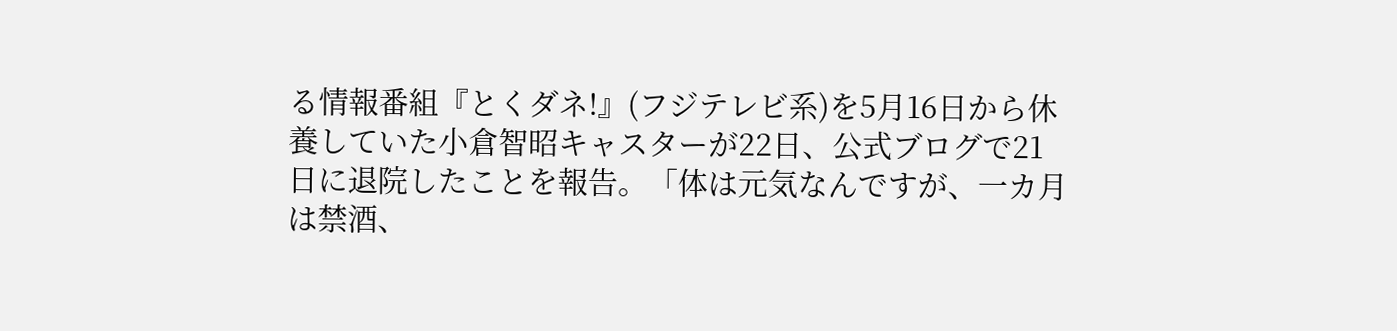る情報番組『とくダネ!』(フジテレビ系)を5月16日から休養していた小倉智昭キャスターが22日、公式ブログで21日に退院したことを報告。「体は元気なんですが、一カ月は禁酒、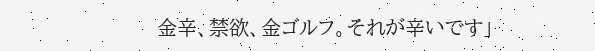金辛、禁欲、金ゴルフ。それが辛いです」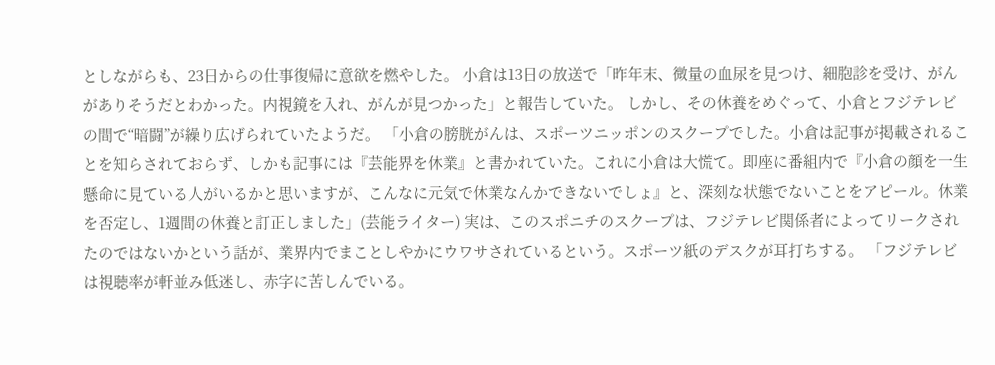としながらも、23日からの仕事復帰に意欲を燃やした。 小倉は13日の放送で「昨年末、微量の血尿を見つけ、細胞診を受け、がんがありそうだとわかった。内視鏡を入れ、がんが見つかった」と報告していた。 しかし、その休養をめぐって、小倉とフジテレビの間で“暗闘”が繰り広げられていたようだ。 「小倉の膀胱がんは、スポーツニッポンのスクープでした。小倉は記事が掲載されることを知らされておらず、しかも記事には『芸能界を休業』と書かれていた。これに小倉は大慌て。即座に番組内で『小倉の顔を一生懸命に見ている人がいるかと思いますが、こんなに元気で休業なんかできないでしょ』と、深刻な状態でないことをアピール。休業を否定し、1週間の休養と訂正しました」(芸能ライター) 実は、このスポニチのスクープは、フジテレビ関係者によってリークされたのではないかという話が、業界内でまことしやかにウワサされているという。スポーツ紙のデスクが耳打ちする。 「フジテレビは視聴率が軒並み低迷し、赤字に苦しんでいる。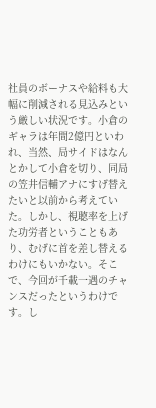社員のボーナスや給料も大幅に削減される見込みという厳しい状況です。小倉のギャラは年間2億円といわれ、当然、局サイドはなんとかして小倉を切り、同局の笠井信輔アナにすげ替えたいと以前から考えていた。しかし、視聴率を上げた功労者ということもあり、むげに首を差し替えるわけにもいかない。そこで、今回が千載一遇のチャンスだったというわけです。し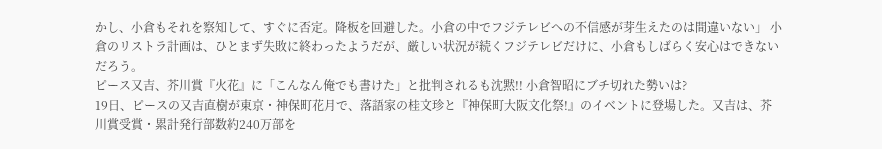かし、小倉もそれを察知して、すぐに否定。降板を回避した。小倉の中でフジテレビへの不信感が芽生えたのは間違いない」 小倉のリストラ計画は、ひとまず失敗に終わったようだが、厳しい状況が続くフジテレビだけに、小倉もしばらく安心はできないだろう。
ピース又吉、芥川賞『火花』に「こんなん俺でも書けた」と批判されるも沈黙!! 小倉智昭にブチ切れた勢いは?
19日、ピースの又吉直樹が東京・神保町花月で、落語家の桂文珍と『神保町大阪文化祭!』のイベントに登場した。又吉は、芥川賞受賞・累計発行部数約240万部を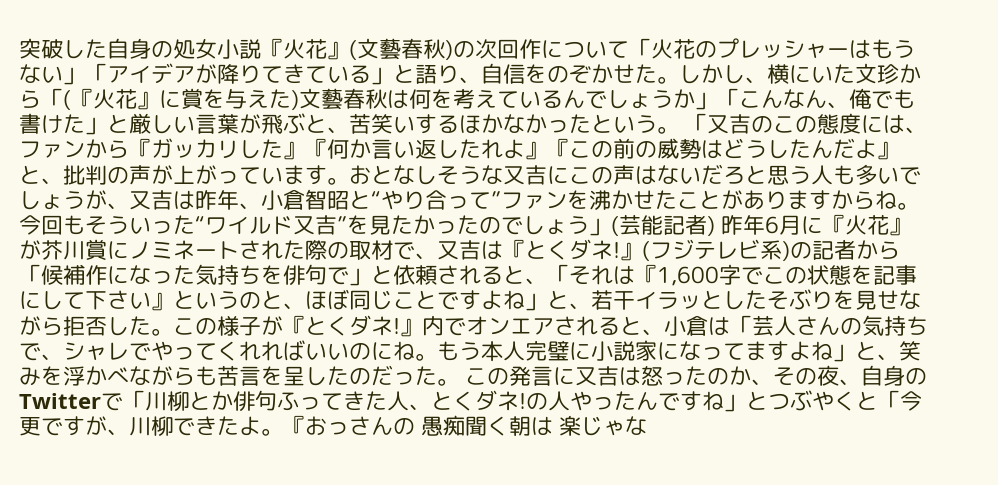突破した自身の処女小説『火花』(文藝春秋)の次回作について「火花のプレッシャーはもうない」「アイデアが降りてきている」と語り、自信をのぞかせた。しかし、横にいた文珍から「(『火花』に賞を与えた)文藝春秋は何を考えているんでしょうか」「こんなん、俺でも書けた」と厳しい言葉が飛ぶと、苦笑いするほかなかったという。 「又吉のこの態度には、ファンから『ガッカリした』『何か言い返したれよ』『この前の威勢はどうしたんだよ』と、批判の声が上がっています。おとなしそうな又吉にこの声はないだろと思う人も多いでしょうが、又吉は昨年、小倉智昭と“やり合って”ファンを沸かせたことがありますからね。今回もそういった“ワイルド又吉”を見たかったのでしょう」(芸能記者) 昨年6月に『火花』が芥川賞にノミネートされた際の取材で、又吉は『とくダネ!』(フジテレビ系)の記者から「候補作になった気持ちを俳句で」と依頼されると、「それは『1,600字でこの状態を記事にして下さい』というのと、ほぼ同じことですよね」と、若干イラッとしたそぶりを見せながら拒否した。この様子が『とくダネ!』内でオンエアされると、小倉は「芸人さんの気持ちで、シャレでやってくれればいいのにね。もう本人完璧に小説家になってますよね」と、笑みを浮かべながらも苦言を呈したのだった。 この発言に又吉は怒ったのか、その夜、自身のTwitterで「川柳とか俳句ふってきた人、とくダネ!の人やったんですね」とつぶやくと「今更ですが、川柳できたよ。『おっさんの 愚痴聞く朝は 楽じゃな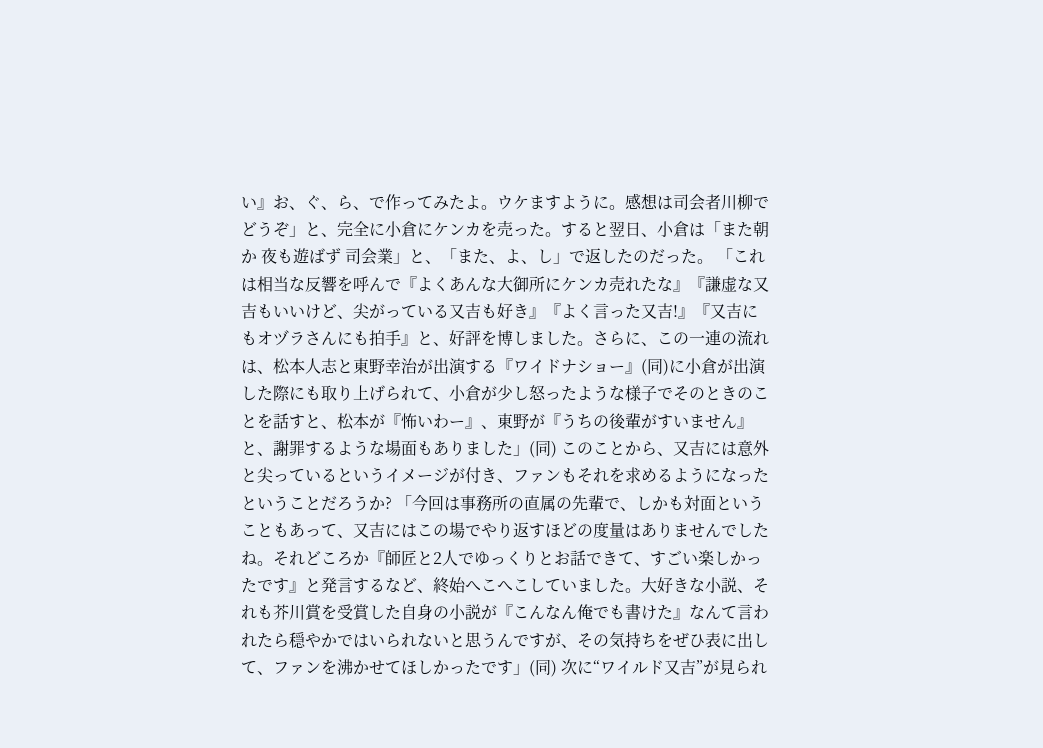い』お、ぐ、ら、で作ってみたよ。ウケますように。感想は司会者川柳でどうぞ」と、完全に小倉にケンカを売った。すると翌日、小倉は「また朝か 夜も遊ばず 司会業」と、「また、よ、し」で返したのだった。 「これは相当な反響を呼んで『よくあんな大御所にケンカ売れたな』『謙虚な又吉もいいけど、尖がっている又吉も好き』『よく言った又吉!』『又吉にもオヅラさんにも拍手』と、好評を博しました。さらに、この一連の流れは、松本人志と東野幸治が出演する『ワイドナショー』(同)に小倉が出演した際にも取り上げられて、小倉が少し怒ったような様子でそのときのことを話すと、松本が『怖いわー』、東野が『うちの後輩がすいません』と、謝罪するような場面もありました」(同) このことから、又吉には意外と尖っているというイメージが付き、ファンもそれを求めるようになったということだろうか? 「今回は事務所の直属の先輩で、しかも対面ということもあって、又吉にはこの場でやり返すほどの度量はありませんでしたね。それどころか『師匠と2人でゆっくりとお話できて、すごい楽しかったです』と発言するなど、終始へこへこしていました。大好きな小説、それも芥川賞を受賞した自身の小説が『こんなん俺でも書けた』なんて言われたら穏やかではいられないと思うんですが、その気持ちをぜひ表に出して、ファンを沸かせてほしかったです」(同) 次に“ワイルド又吉”が見られ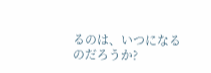るのは、いつになるのだろうか?